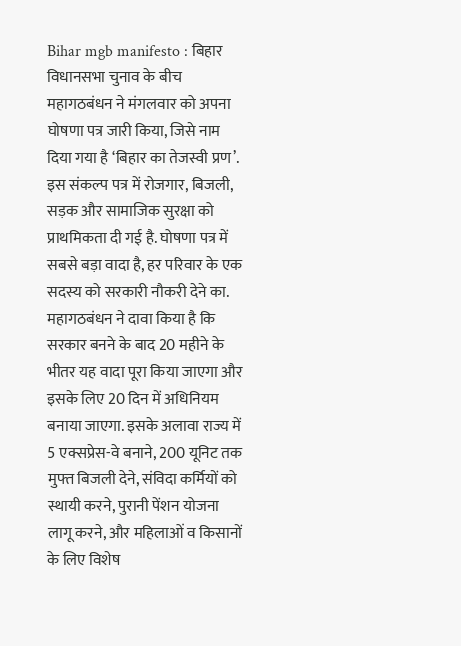Bihar mgb manifesto : बिहार विधानसभा चुनाव के बीच महागठबंधन ने मंगलवार को अपना घोषणा पत्र जारी किया, जिसे नाम दिया गया है ‘बिहार का तेजस्वी प्रण’. इस संकल्प पत्र में रोजगार, बिजली, सड़क और सामाजिक सुरक्षा को प्राथमिकता दी गई है. घोषणा पत्र में सबसे बड़ा वादा है, हर परिवार के एक सदस्य को सरकारी नौकरी देने का. महागठबंधन ने दावा किया है कि सरकार बनने के बाद 20 महीने के भीतर यह वादा पूरा किया जाएगा और इसके लिए 20 दिन में अधिनियम बनाया जाएगा. इसके अलावा राज्य में 5 एक्सप्रेस-वे बनाने, 200 यूनिट तक मुफ्त बिजली देने, संविदा कर्मियों को स्थायी करने, पुरानी पेंशन योजना लागू करने, और महिलाओं व किसानों के लिए विशेष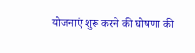योजनाएं शुरू करने की घोषणा की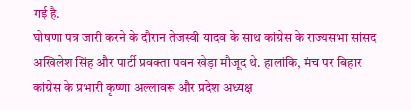गई है.
घोषणा पत्र जारी करने के दौरान तेजस्वी यादव के साथ कांग्रेस के राज्यसभा सांसद अखिलेश सिंह और पार्टी प्रवक्ता पवन खेड़ा मौजूद थे. हालांकि, मंच पर बिहार कांग्रेस के प्रभारी कृष्णा अल्लावरू और प्रदेश अध्यक्ष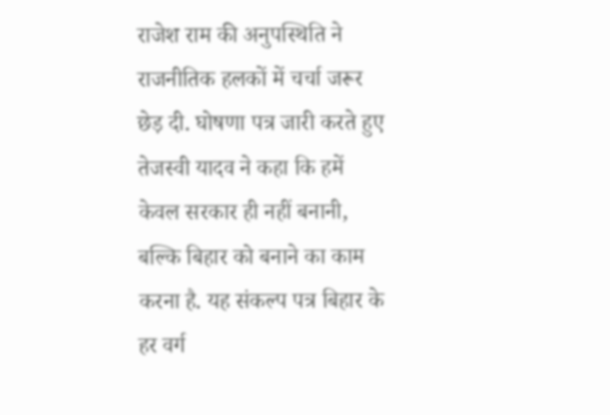राजेश राम की अनुपस्थिति ने राजनीतिक हलकों में चर्चा जरूर छेड़ दी. घोषणा पत्र जारी करते हुए तेजस्वी यादव ने कहा कि हमें केवल सरकार ही नहीं बनानी, बल्कि बिहार को बनाने का काम करना है. यह संकल्प पत्र बिहार के हर वर्ग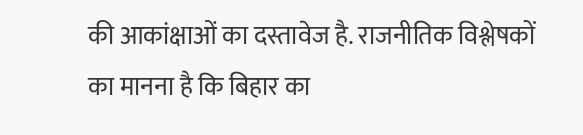की आकांक्षाओं का दस्तावेज है. राजनीतिक विश्लेषकों का मानना है कि बिहार का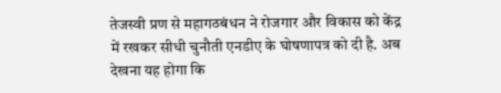तेजस्वी प्रण से महागठबंधन ने रोजगार और विकास को केंद्र में रखकर सीधी चुनौती एनडीए के घोषणापत्र को दी है. अब देखना यह होगा कि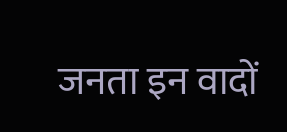जनता इन वादों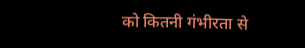को कितनी गंभीरता से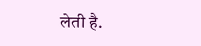लेती है.